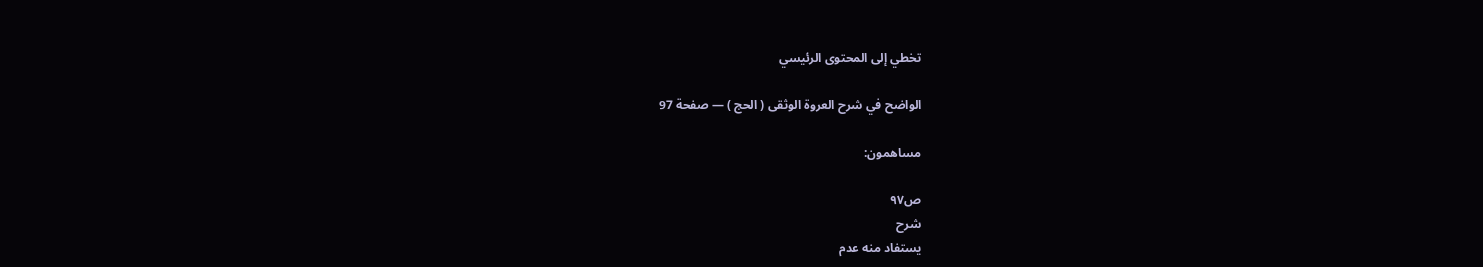تخطي إلى المحتوى الرئيسي

الواضح في شرح العروة الوثقى ( الحج ) — صفحة 97

مساهمون:

ص٩٧
شرح
يستفاد منه عدم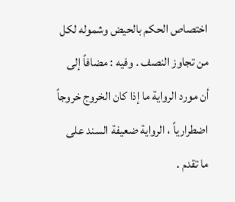اختصاص الحكم بالحيض وشموله لكل من تجاوز النصف . وفيه : مضافاً إلى أن مورد الرواية ما إذا كان الخروج خروجاً اضطرارياً ، الرواية ضعيفة السند على ما تقدم .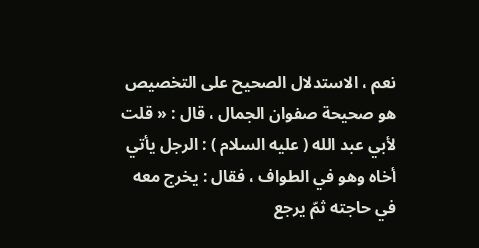نعم ، الاستدلال الصحيح على التخصيص هو صحيحة صفوان الجمال ، قال : « قلت لأبي عبد الله ( عليه السلام ) : الرجل يأتي أخاه وهو في الطواف ، فقال : يخرج معه في حاجته ثمّ يرجع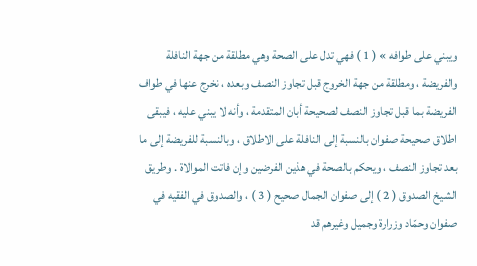ويبني على طوافه » ( 1 ) فهي تدل على الصحة وهي مطلقة من جهة النافلة والفريضة ، ومطلقة من جهة الخروج قبل تجاوز النصف وبعده ، نخرج عنها في طواف الفريضة بما قبل تجاوز النصف لصحيحة أبان المتقدمة ، وأنه لا يبني عليه ، فيبقى اطلاق صحيحة صفوان بالنسبة إلى النافلة على الاطلاق ، وبالنسبة للفريضة إلى ما بعد تجاوز النصف ، ويحكم بالصحة في هذين الفرضين وإن فاتت الموالاة . وطريق الشيخ الصدوق ( 2 ) إلى صفوان الجمال صحيح ( 3 ) ، والصدوق في الفقيه في صفوان وحمّاد وزرارة وجميل وغيرهم قد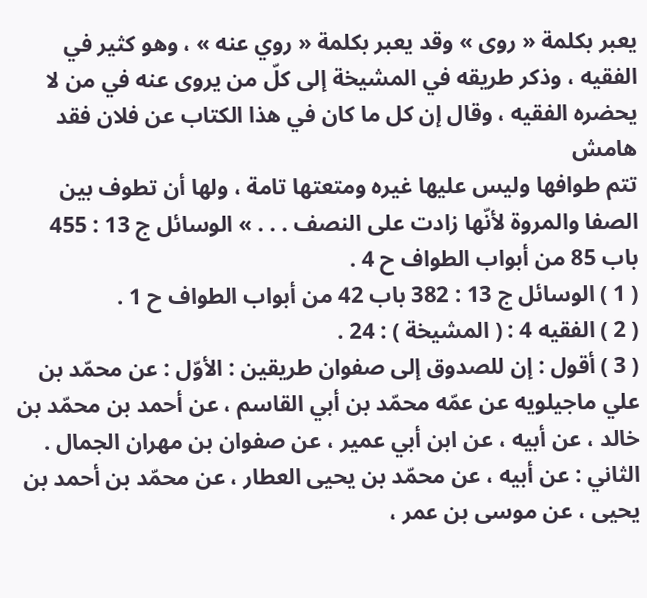يعبر بكلمة « روى » وقد يعبر بكلمة « روي عنه » ، وهو كثير في الفقيه ، وذكر طريقه في المشيخة إلى كلّ من يروى عنه في من لا يحضره الفقيه ، وقال إن كل ما كان في هذا الكتاب عن فلان فقد
هامش
تتم طوافها وليس عليها غيره ومتعتها تامة ، ولها أن تطوف بين الصفا والمروة لأنّها زادت على النصف . . . » الوسائل ج 13 : 455 باب 85 من أبواب الطواف ح 4 .
( 1 ) الوسائل ج 13 : 382 باب 42 من أبواب الطواف ح 1 .
( 2 ) الفقيه 4 : ( المشيخة ) : 24 .
( 3 ) أقول : إن للصدوق إلى صفوان طريقين : الأوّل : عن محمّد بن علي ماجيلويه عن عمّه محمّد بن أبي القاسم ، عن أحمد بن محمّد بن خالد ، عن أبيه ، عن ابن أبي عمير ، عن صفوان بن مهران الجمال . الثاني : عن أبيه ، عن محمّد بن يحيى العطار ، عن محمّد بن أحمد بن يحيى ، عن موسى بن عمر ،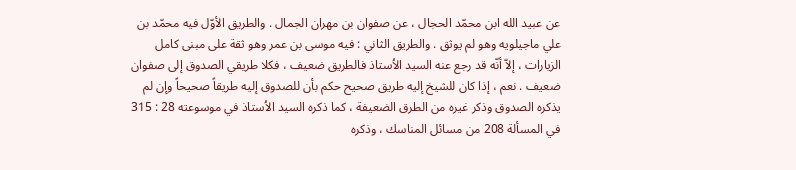عن عبيد الله ابن محمّد الحجال ، عن صفوان بن مهران الجمال . والطريق الأوّل فيه محمّد بن علي ماجيلويه وهو لم يوثق . والطريق الثاني : فيه موسى بن عمر وهو ثقة على مبنى كامل الزيارات ، إلاّ أنّه قد رجع عنه السيد الاُستاذ فالطريق ضعيف ، فكلا طريقي الصدوق إلى صفوان ضعيف . نعم ، إذا كان للشيخ إليه طريق صحيح حكم بأن للصدوق إليه طريقاً صحيحاً وإن لم يذكره الصدوق وذكر غيره من الطرق الضعيفة ، كما ذكره السيد الاُستاذ في موسوعته 28 : 315 في المسألة 208 من مسائل المناسك ، وذكره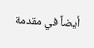أيضاً في مقدمة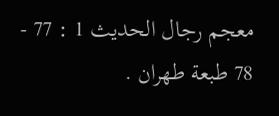معجم رجال الحديث 1 : 77 - 78 طبعة طهران .